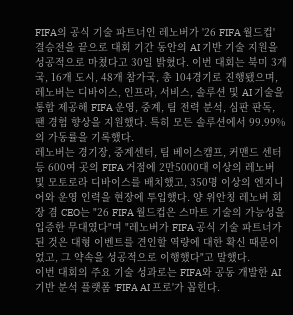FIFA의 공식 기술 파트너인 레노버가 '26 FIFA 월드컵' 결승전을 끝으로 대회 기간 동안의 AI 기반 기술 지원을 성공적으로 마쳤다고 30일 밝혔다. 이번 대회는 북미 3개국, 16개 도시, 48개 참가국, 총 104경기로 진행됐으며, 레노버는 디바이스, 인프라, 서비스, 솔루션 및 AI 기술을 통합 제공해 FIFA 운영, 중계, 팀 전력 분석, 심판 판독, 팬 경험 향상을 지원했다. 특히 모든 솔루션에서 99.99%의 가동률을 기록했다.
레노버는 경기장, 중계센터, 팀 베이스캠프, 커맨드 센터 등 600여 곳의 FIFA 거점에 2만5000대 이상의 레노버 및 모토로라 디바이스를 배치했고, 350명 이상의 엔지니어와 운영 인력을 현장에 투입했다. 양 위안칭 레노버 회장 겸 CEO는 "26 FIFA 월드컵은 스마트 기술의 가능성을 입증한 무대였다"며 "레노버가 FIFA 공식 기술 파트너가 된 것은 대형 이벤트를 견인할 역량에 대한 확신 때문이었고, 그 약속을 성공적으로 이행했다"고 말했다.
이번 대회의 주요 기술 성과로는 FIFA와 공동 개발한 AI 기반 분석 플랫폼 'FIFA AI 프로'가 꼽힌다.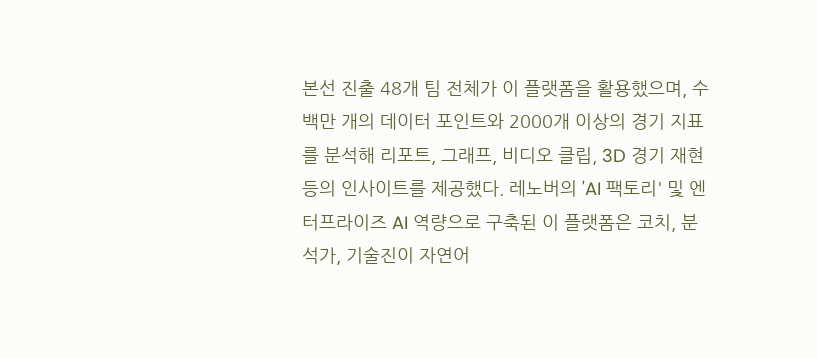본선 진출 48개 팀 전체가 이 플랫폼을 활용했으며, 수백만 개의 데이터 포인트와 2000개 이상의 경기 지표를 분석해 리포트, 그래프, 비디오 클립, 3D 경기 재현 등의 인사이트를 제공했다. 레노버의 'AI 팩토리' 및 엔터프라이즈 AI 역량으로 구축된 이 플랫폼은 코치, 분석가, 기술진이 자연어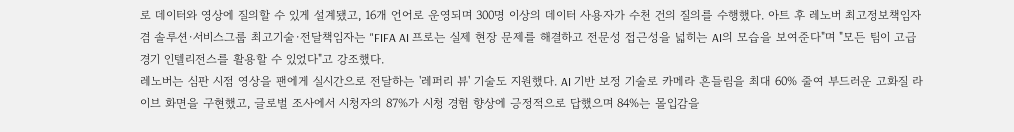로 데이터와 영상에 질의할 수 있게 설계됐고, 16개 언어로 운영되며 300명 이상의 데이터 사용자가 수천 건의 질의를 수행했다. 아트 후 레노버 최고정보책임자 겸 솔루션·서비스그룹 최고기술·전달책임자는 "FIFA AI 프로는 실제 현장 문제를 해결하고 전문성 접근성을 넓히는 AI의 모습을 보여준다"며 "모든 팀이 고급 경기 인텔리전스를 활용할 수 있었다"고 강조했다.
레노버는 심판 시점 영상을 팬에게 실시간으로 전달하는 '레퍼리 뷰' 기술도 지원했다. AI 기반 보정 기술로 카메라 흔들림을 최대 60% 줄여 부드러운 고화질 라이브 화면을 구현했고, 글로벌 조사에서 시청자의 87%가 시청 경험 향상에 긍정적으로 답했으며 84%는 몰입감을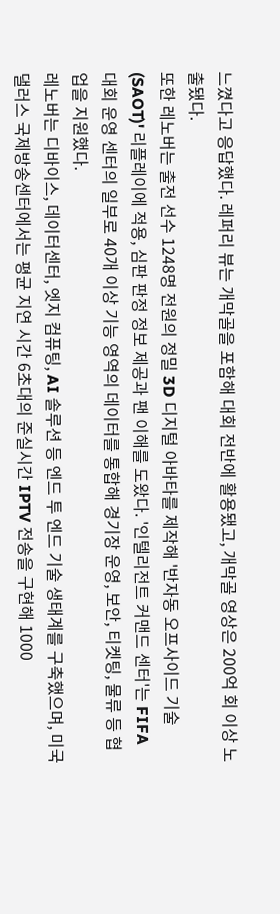느꼈다고 응답했다. 레퍼리 뷰는 개막골을 포함해 대회 전반에 활용됐고, 개막골 영상은 200억 회 이상 노출됐다.
또한 레노버는 출전 선수 1248명 전원의 정밀 3D 디지털 아바타를 제작해 '반자동 오프사이드 기술(SAOT)' 리플레이에 적용, 심판 판정 정보 제공과 팬 이해를 도왔다. '인텔리전트 커맨드 센터'는 FIFA 대회 운영 센터의 일부로 40개 이상 기능 영역의 데이터를 통합해 경기장 운영, 보안, 티켓팅, 물류 등 협업을 지원했다.
레노버는 디바이스, 데이터센터, 엣지 컴퓨팅, AI 솔루션 등 엔드 투 엔드 기술 생태계를 구축했으며, 미국 댈러스 국제방송센터에서는 평균 지연 시간 6초대의 준실시간 IPTV 전송을 구현해 1000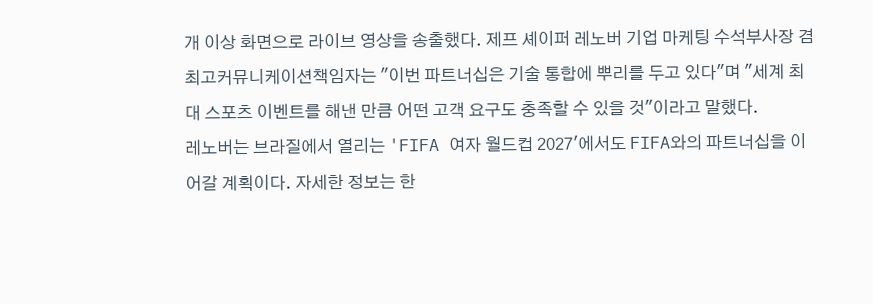개 이상 화면으로 라이브 영상을 송출했다. 제프 셰이퍼 레노버 기업 마케팅 수석부사장 겸 최고커뮤니케이션책임자는 "이번 파트너십은 기술 통합에 뿌리를 두고 있다"며 "세계 최대 스포츠 이벤트를 해낸 만큼 어떤 고객 요구도 충족할 수 있을 것"이라고 말했다.
레노버는 브라질에서 열리는 'FIFA 여자 월드컵 2027'에서도 FIFA와의 파트너십을 이어갈 계획이다. 자세한 정보는 한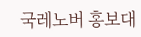국레노버 홍보대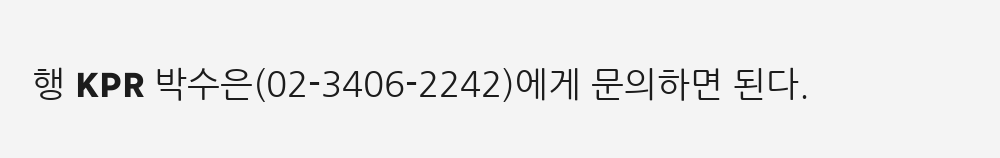행 KPR 박수은(02-3406-2242)에게 문의하면 된다.